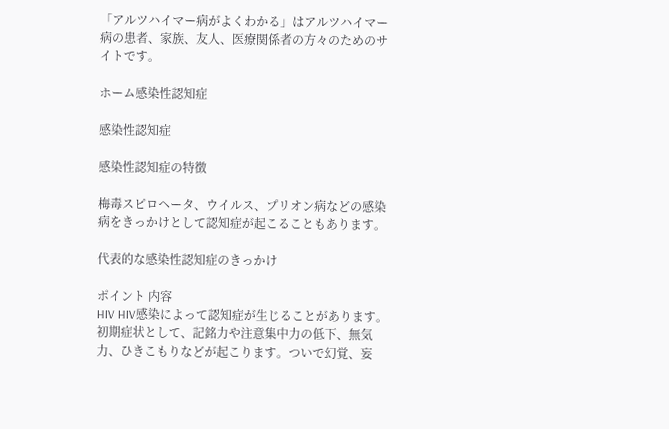「アルツハイマー病がよくわかる」はアルツハイマー病の患者、家族、友人、医療関係者の方々のためのサイトです。

ホーム感染性認知症

感染性認知症

感染性認知症の特徴

梅毒スピロヘータ、ウイルス、プリオン病などの感染病をきっかけとして認知症が起こることもあります。

代表的な感染性認知症のきっかけ

ポイント 内容
HIV HIV感染によって認知症が生じることがあります。初期症状として、記銘力や注意集中力の低下、無気力、ひきこもりなどが起こります。ついで幻覚、妄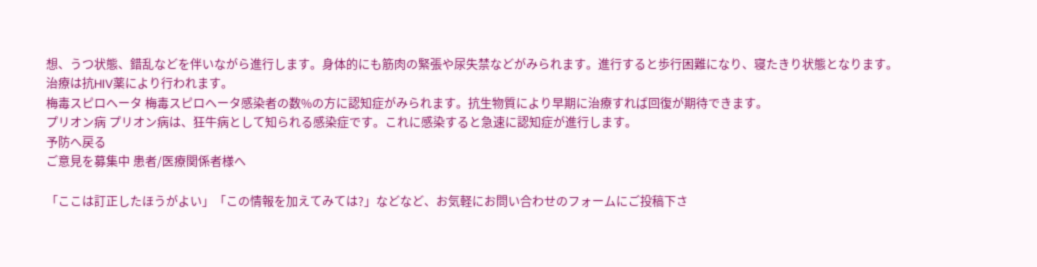想、うつ状態、錯乱などを伴いながら進行します。身体的にも筋肉の緊張や尿失禁などがみられます。進行すると歩行困難になり、寝たきり状態となります。
治療は抗HIV薬により行われます。
梅毒スピロヘータ 梅毒スピロヘータ感染者の数%の方に認知症がみられます。抗生物質により早期に治療すれば回復が期待できます。
プリオン病 プリオン病は、狂牛病として知られる感染症です。これに感染すると急速に認知症が進行します。
予防へ戻る
ご意見を募集中 患者/医療関係者様へ

「ここは訂正したほうがよい」「この情報を加えてみては?」などなど、お気軽にお問い合わせのフォームにご投稿下さ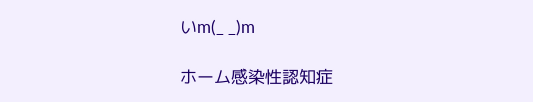いm(_ _)m

ホーム感染性認知症